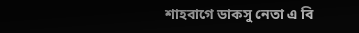শাহবাগে ডাকসু নেতা এ বি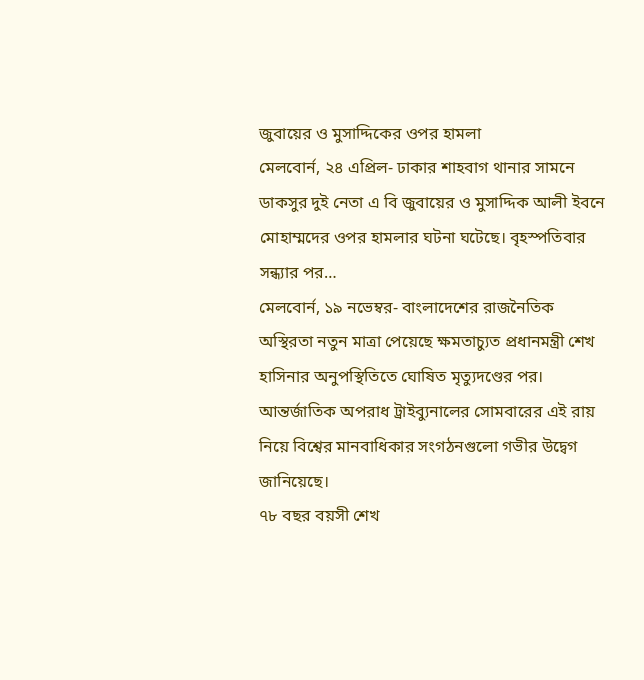জুবায়ের ও মুসাদ্দিকের ওপর হামলা
মেলবোর্ন, ২৪ এপ্রিল- ঢাকার শাহবাগ থানার সামনে ডাকসুর দুই নেতা এ বি জুবায়ের ও মুসাদ্দিক আলী ইবনে মোহাম্মদের ওপর হামলার ঘটনা ঘটেছে। বৃহস্পতিবার সন্ধ্যার পর…
মেলবোর্ন, ১৯ নভেম্বর- বাংলাদেশের রাজনৈতিক অস্থিরতা নতুন মাত্রা পেয়েছে ক্ষমতাচ্যুত প্রধানমন্ত্রী শেখ হাসিনার অনুপস্থিতিতে ঘোষিত মৃত্যুদণ্ডের পর। আন্তর্জাতিক অপরাধ ট্রাইব্যুনালের সোমবারের এই রায় নিয়ে বিশ্বের মানবাধিকার সংগঠনগুলো গভীর উদ্বেগ জানিয়েছে।
৭৮ বছর বয়সী শেখ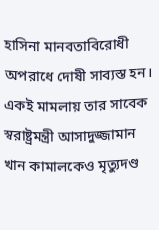হাসিনা মানবতাবিরোধী অপরাধে দোষী সাব্যস্ত হন। একই মামলায় তার সাবেক স্বরাষ্ট্রমন্ত্রী আসাদুজ্জামান খান কামালকেও মৃত্যুদণ্ড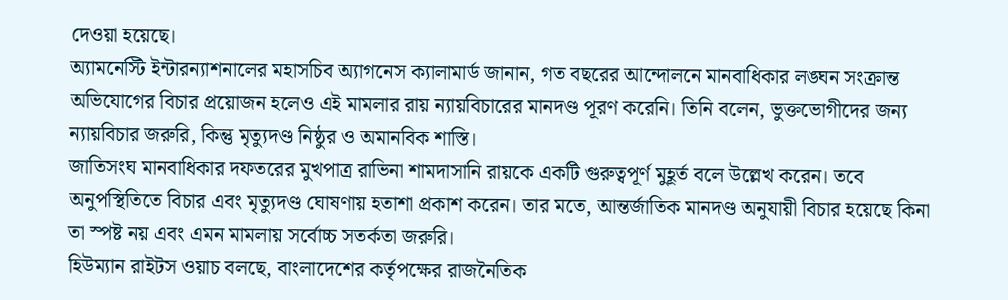দেওয়া হয়েছে।
অ্যামনেস্টি ইন্টারন্যাশনালের মহাসচিব অ্যাগনেস ক্যালামার্ড জানান, গত বছরের আন্দোলনে মানবাধিকার লঙ্ঘন সংক্রান্ত অভিযোগের বিচার প্রয়োজন হলেও এই মামলার রায় ন্যায়বিচারের মানদণ্ড পূরণ করেনি। তিনি বলেন, ভুক্তভোগীদের জন্য ন্যায়বিচার জরুরি, কিন্তু মৃত্যুদণ্ড নিষ্ঠুর ও অমানবিক শাস্তি।
জাতিসংঘ মানবাধিকার দফতরের মুখপাত্র রাভিনা শামদাসানি রায়কে একটি গুরুত্বপূর্ণ মুহূর্ত বলে উল্লেখ করেন। তবে অনুপস্থিতিতে বিচার এবং মৃত্যুদণ্ড ঘোষণায় হতাশা প্রকাশ করেন। তার মতে, আন্তর্জাতিক মানদণ্ড অনুযায়ী বিচার হয়েছে কিনা তা স্পষ্ট নয় এবং এমন মামলায় সর্বোচ্চ সতর্কতা জরুরি।
হিউম্যান রাইটস ওয়াচ বলছে, বাংলাদেশের কর্তৃপক্ষের রাজনৈতিক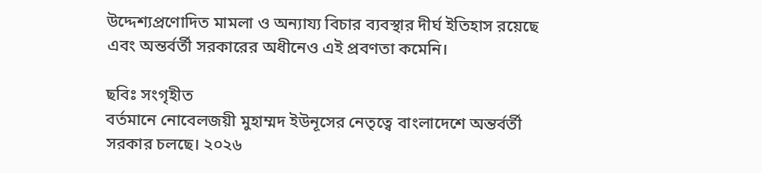উদ্দেশ্যপ্রণোদিত মামলা ও অন্যায্য বিচার ব্যবস্থার দীর্ঘ ইতিহাস রয়েছে এবং অন্তর্বর্তী সরকারের অধীনেও এই প্রবণতা কমেনি।

ছবিঃ সংগৃহীত
বর্তমানে নোবেলজয়ী মুহাম্মদ ইউনূসের নেতৃত্বে বাংলাদেশে অন্তর্বর্তী সরকার চলছে। ২০২৬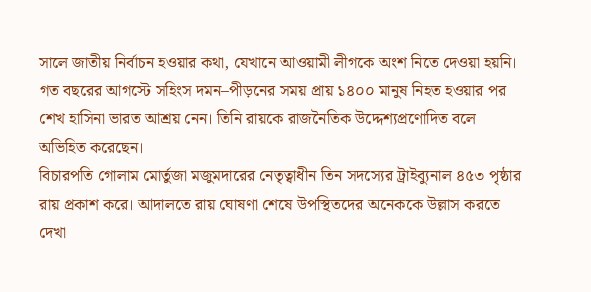সালে জাতীয় নির্বাচন হওয়ার কথা, যেখানে আওয়ামী লীগকে অংশ নিতে দেওয়া হয়নি। গত বছরের আগস্টে সহিংস দমন–পীড়নের সময় প্রায় ১৪০০ মানুষ নিহত হওয়ার পর শেখ হাসিনা ভারত আশ্রয় নেন। তিনি রায়কে রাজনৈতিক উদ্দেশ্যপ্রণোদিত বলে অভিহিত করেছেন।
বিচারপতি গোলাম মোর্তুজা মজুমদারের নেতৃত্বাধীন তিন সদস্যের ট্রাইব্যুনাল ৪৫৩ পৃষ্ঠার রায় প্রকাশ করে। আদালতে রায় ঘোষণা শেষে উপস্থিতদের অনেককে উল্লাস করতে দেখা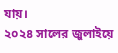যায়।
২০২৪ সালের জুলাইয়ে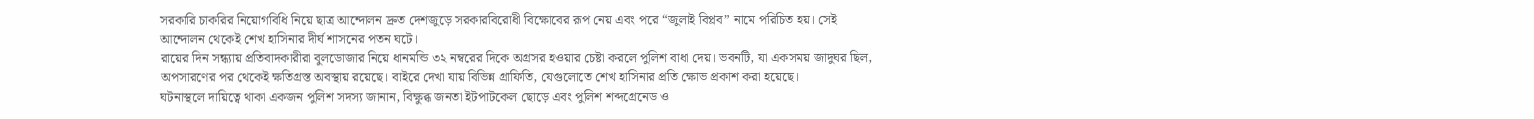সরকারি চাকরির নিয়োগবিধি নিয়ে ছাত্র আন্দোলন দ্রুত দেশজুড়ে সরকারবিরোধী বিক্ষোবের রূপ নেয় এবং পরে “জুলাই বিপ্লব” নামে পরিচিত হয়। সেই আন্দোলন থেকেই শেখ হাসিনার দীর্ঘ শাসনের পতন ঘটে।
রায়ের দিন সন্ধ্যায় প্রতিবাদকারীরা বুলডোজার নিয়ে ধানমন্ডি ৩২ নম্বরের দিকে অগ্রসর হওয়ার চেষ্টা করলে পুলিশ বাধা দেয়। ভবনটি, যা একসময় জাদুঘর ছিল, অপসারণের পর থেকেই ক্ষতিগ্রস্ত অবস্থায় রয়েছে। বাইরে দেখা যায় বিভিন্ন গ্রাফিতি, যেগুলোতে শেখ হাসিনার প্রতি ক্ষোভ প্রকাশ করা হয়েছে।
ঘটনাস্থলে দায়িত্বে থাকা একজন পুলিশ সদস্য জানান, বিক্ষুব্ধ জনতা ইটপাটকেল ছোড়ে এবং পুলিশ শব্দগ্রেনেড ও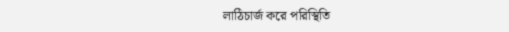লাঠিচার্জ করে পরিস্থিতি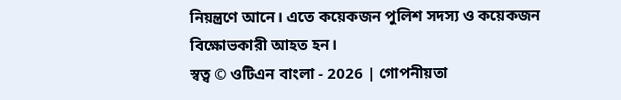নিয়ন্ত্রণে আনে। এতে কয়েকজন পুলিশ সদস্য ও কয়েকজন বিক্ষোভকারী আহত হন।
স্বত্ব © ওটিএন বাংলা - 2026 | গোপনীয়তা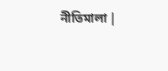নীতিমালা |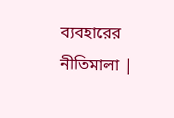ব্যবহারের নীতিমালা |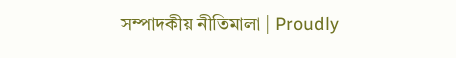সম্পাদকীয় নীতিমালা | Proudly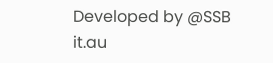Developed by @SSB it.au